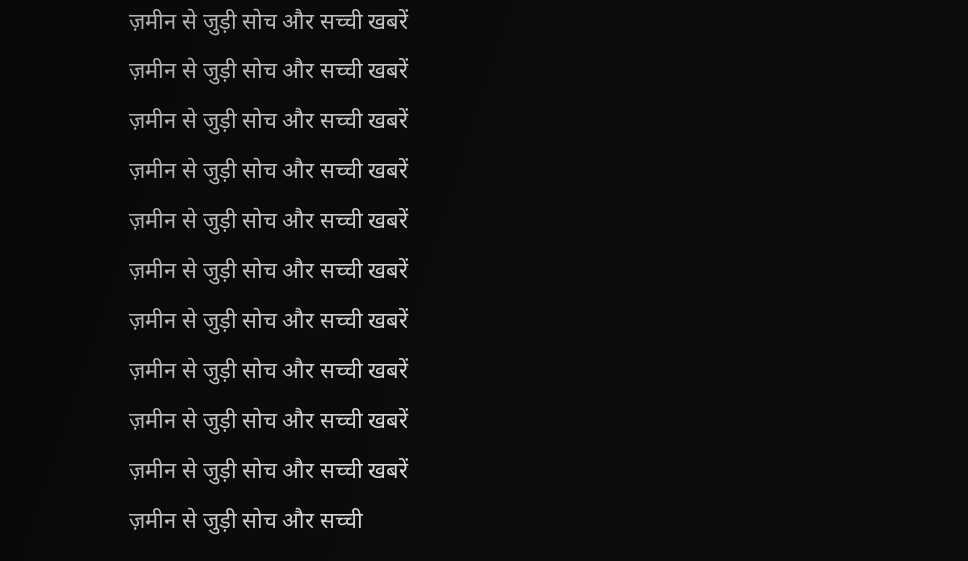ज़मीन से जुड़ी सोच और सच्ची खबरें
ज़मीन से जुड़ी सोच और सच्ची खबरें
ज़मीन से जुड़ी सोच और सच्ची खबरें
ज़मीन से जुड़ी सोच और सच्ची खबरें
ज़मीन से जुड़ी सोच और सच्ची खबरें
ज़मीन से जुड़ी सोच और सच्ची खबरें
ज़मीन से जुड़ी सोच और सच्ची खबरें
ज़मीन से जुड़ी सोच और सच्ची खबरें
ज़मीन से जुड़ी सोच और सच्ची खबरें
ज़मीन से जुड़ी सोच और सच्ची खबरें
ज़मीन से जुड़ी सोच और सच्ची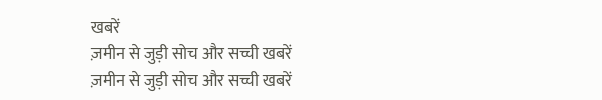खबरें
ज़मीन से जुड़ी सोच और सच्ची खबरें
ज़मीन से जुड़ी सोच और सच्ची खबरें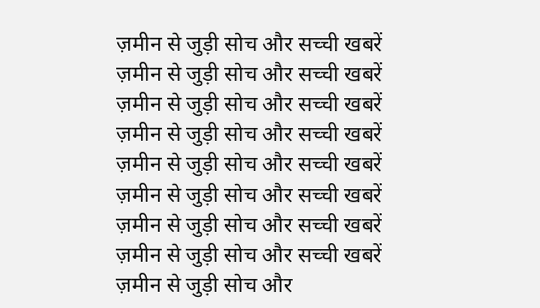ज़मीन से जुड़ी सोच और सच्ची खबरें
ज़मीन से जुड़ी सोच और सच्ची खबरें
ज़मीन से जुड़ी सोच और सच्ची खबरें
ज़मीन से जुड़ी सोच और सच्ची खबरें
ज़मीन से जुड़ी सोच और सच्ची खबरें
ज़मीन से जुड़ी सोच और सच्ची खबरें
ज़मीन से जुड़ी सोच और सच्ची खबरें
ज़मीन से जुड़ी सोच और सच्ची खबरें
ज़मीन से जुड़ी सोच और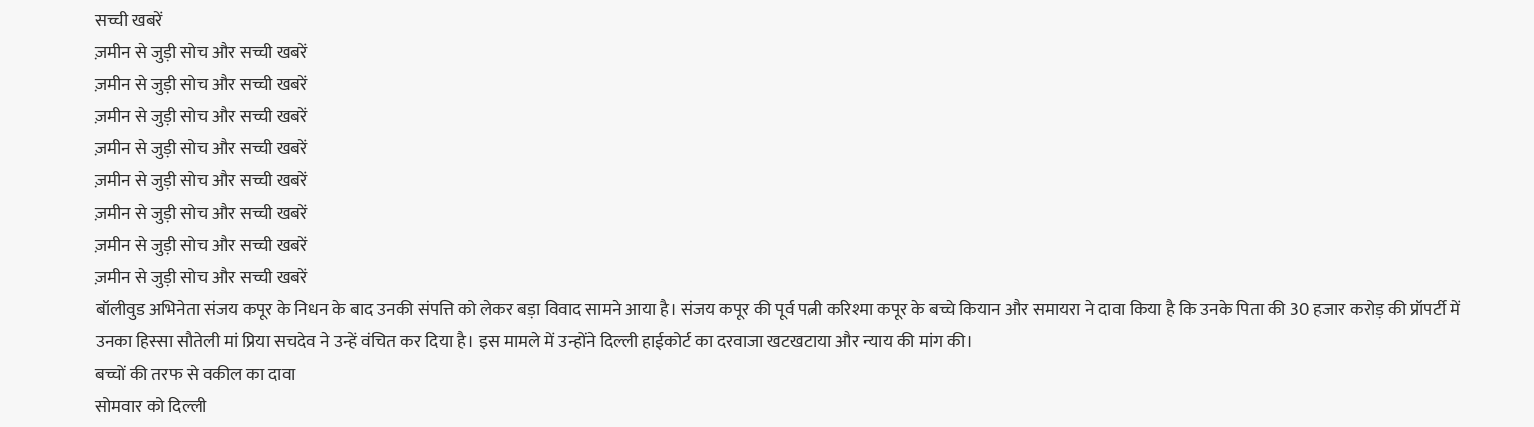सच्ची खबरें
ज़मीन से जुड़ी सोच और सच्ची खबरें
ज़मीन से जुड़ी सोच और सच्ची खबरें
ज़मीन से जुड़ी सोच और सच्ची खबरें
ज़मीन से जुड़ी सोच और सच्ची खबरें
ज़मीन से जुड़ी सोच और सच्ची खबरें
ज़मीन से जुड़ी सोच और सच्ची खबरें
ज़मीन से जुड़ी सोच और सच्ची खबरें
ज़मीन से जुड़ी सोच और सच्ची खबरें
बॉलीवुड अभिनेता संजय कपूर के निधन के बाद उनकी संपत्ति को लेकर बड़ा विवाद सामने आया है। संजय कपूर की पूर्व पत्नी करिश्मा कपूर के बच्चे कियान और समायरा ने दावा किया है कि उनके पिता की 30 हजार करोड़ की प्रॉपर्टी में उनका हिस्सा सौतेली मां प्रिया सचदेव ने उन्हें वंचित कर दिया है। इस मामले में उन्होंने दिल्ली हाईकोर्ट का दरवाजा खटखटाया और न्याय की मांग की।
बच्चों की तरफ से वकील का दावा
सोमवार को दिल्ली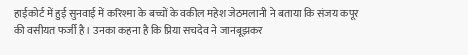हाईकोर्ट में हुई सुनवाई में करिश्मा के बच्चों के वकील महेश जेठमलानी ने बताया कि संजय कपूर की वसीयत फर्जी है। उनका कहना है कि प्रिया सचदेव ने जानबूझकर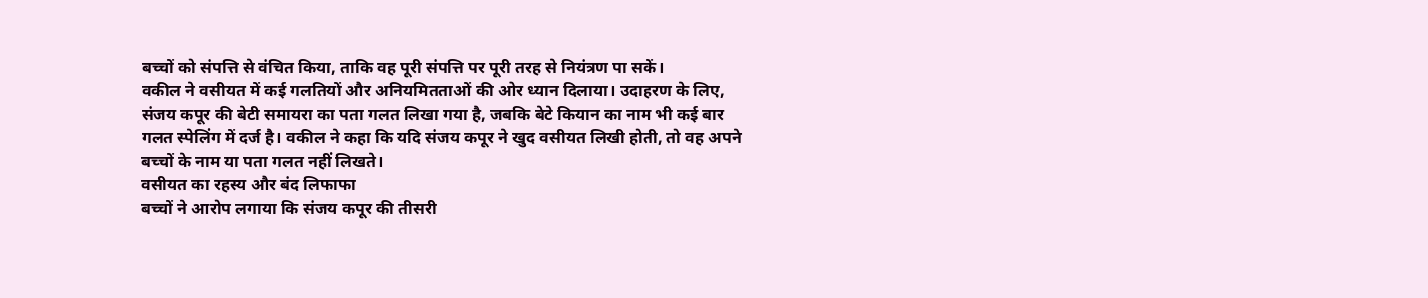बच्चों को संपत्ति से वंचित किया, ताकि वह पूरी संपत्ति पर पूरी तरह से नियंत्रण पा सकें।
वकील ने वसीयत में कई गलतियों और अनियमितताओं की ओर ध्यान दिलाया। उदाहरण के लिए, संजय कपूर की बेटी समायरा का पता गलत लिखा गया है, जबकि बेटे कियान का नाम भी कई बार गलत स्पेलिंग में दर्ज है। वकील ने कहा कि यदि संजय कपूर ने खुद वसीयत लिखी होती, तो वह अपने बच्चों के नाम या पता गलत नहीं लिखते।
वसीयत का रहस्य और बंद लिफाफा
बच्चों ने आरोप लगाया कि संजय कपूर की तीसरी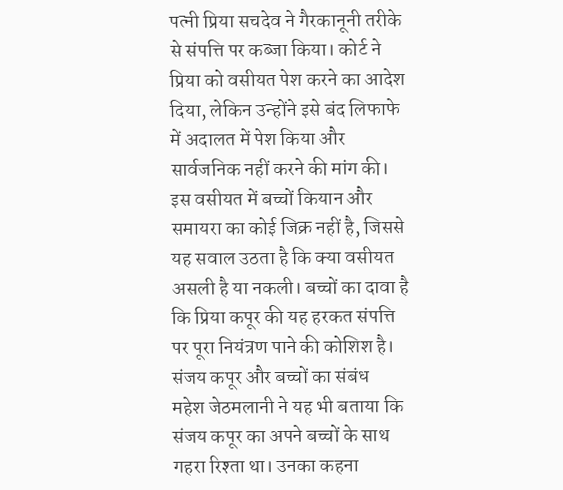पत्नी प्रिया सचदेव ने गैरकानूनी तरीके से संपत्ति पर कब्जा किया। कोर्ट ने प्रिया को वसीयत पेश करने का आदेश दिया, लेकिन उन्होंने इसे बंद लिफाफे में अदालत में पेश किया और सार्वजनिक नहीं करने की मांग की।
इस वसीयत में बच्चों कियान और समायरा का कोई जिक्र नहीं है, जिससे यह सवाल उठता है कि क्या वसीयत असली है या नकली। बच्चों का दावा है कि प्रिया कपूर की यह हरकत संपत्ति पर पूरा नियंत्रण पाने की कोशिश है।
संजय कपूर और बच्चों का संबंध
महेश जेठमलानी ने यह भी बताया कि संजय कपूर का अपने बच्चों के साथ गहरा रिश्ता था। उनका कहना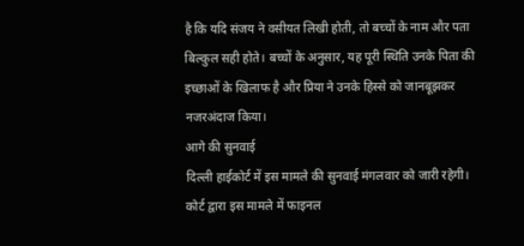है कि यदि संजय ने वसीयत लिखी होती, तो बच्चों के नाम और पता बिल्कुल सही होते। बच्चों के अनुसार, यह पूरी स्थिति उनके पिता की इच्छाओं के खिलाफ है और प्रिया ने उनके हिस्से को जानबूझकर नजरअंदाज किया।
आगे की सुनवाई
दिल्ली हाईकोर्ट में इस मामले की सुनवाई मंगलवार को जारी रहेगी। कोर्ट द्वारा इस मामले में फाइनल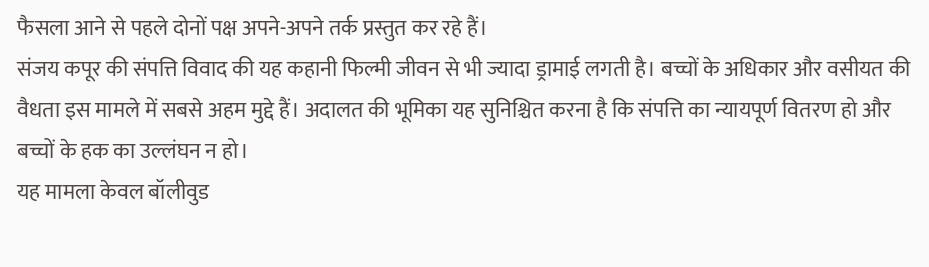फैसला आने से पहले दोनों पक्ष अपने-अपने तर्क प्रस्तुत कर रहे हैं।
संजय कपूर की संपत्ति विवाद की यह कहानी फिल्मी जीवन से भी ज्यादा ड्रामाई लगती है। बच्चों के अधिकार और वसीयत की वैधता इस मामले में सबसे अहम मुद्दे हैं। अदालत की भूमिका यह सुनिश्चित करना है कि संपत्ति का न्यायपूर्ण वितरण हो और बच्चों के हक का उल्लंघन न हो।
यह मामला केवल बॉलीवुड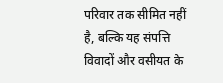परिवार तक सीमित नहीं है, बल्कि यह संपत्ति विवादों और वसीयत के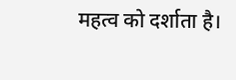महत्व को दर्शाता है।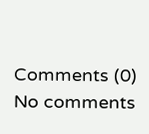Comments (0)
No comments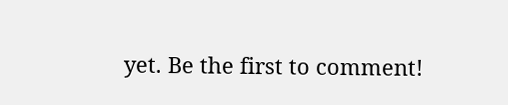yet. Be the first to comment!